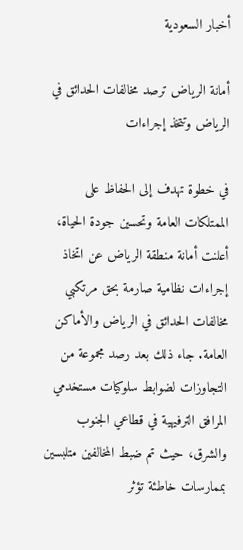أخبار السعودية

أمانة الرياض ترصد مخالفات الحدائق في الرياض وتتخذ إجراءات

في خطوة تهدف إلى الحفاظ على الممتلكات العامة وتحسين جودة الحياة، أعلنت أمانة منطقة الرياض عن اتخاذ إجراءات نظامية صارمة بحق مرتكبي مخالفات الحدائق في الرياض والأماكن العامة. جاء ذلك بعد رصد مجموعة من التجاوزات لضوابط سلوكيات مستخدمي المرافق الترفيهية في قطاعي الجنوب والشرق، حيث تم ضبط المخالفين متلبسين بممارسات خاطئة تؤثر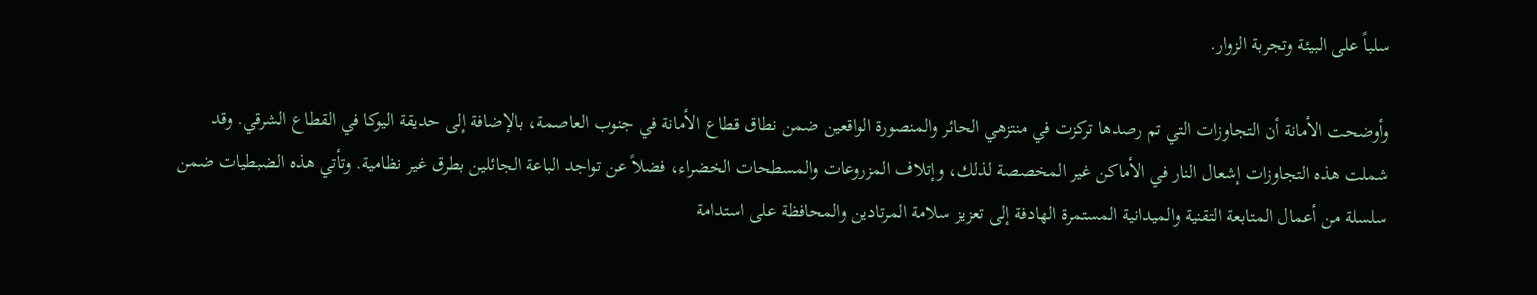سلباً على البيئة وتجربة الزوار.

وأوضحت الأمانة أن التجاوزات التي تم رصدها تركزت في منتزهي الحائر والمنصورة الواقعين ضمن نطاق قطاع الأمانة في جنوب العاصمة، بالإضافة إلى حديقة اليوكا في القطاع الشرقي. وقد شملت هذه التجاوزات إشعال النار في الأماكن غير المخصصة لذلك، وإتلاف المزروعات والمسطحات الخضراء، فضلاً عن تواجد الباعة الجائلين بطرق غير نظامية. وتأتي هذه الضبطيات ضمن سلسلة من أعمال المتابعة التقنية والميدانية المستمرة الهادفة إلى تعزيز سلامة المرتادين والمحافظة على استدامة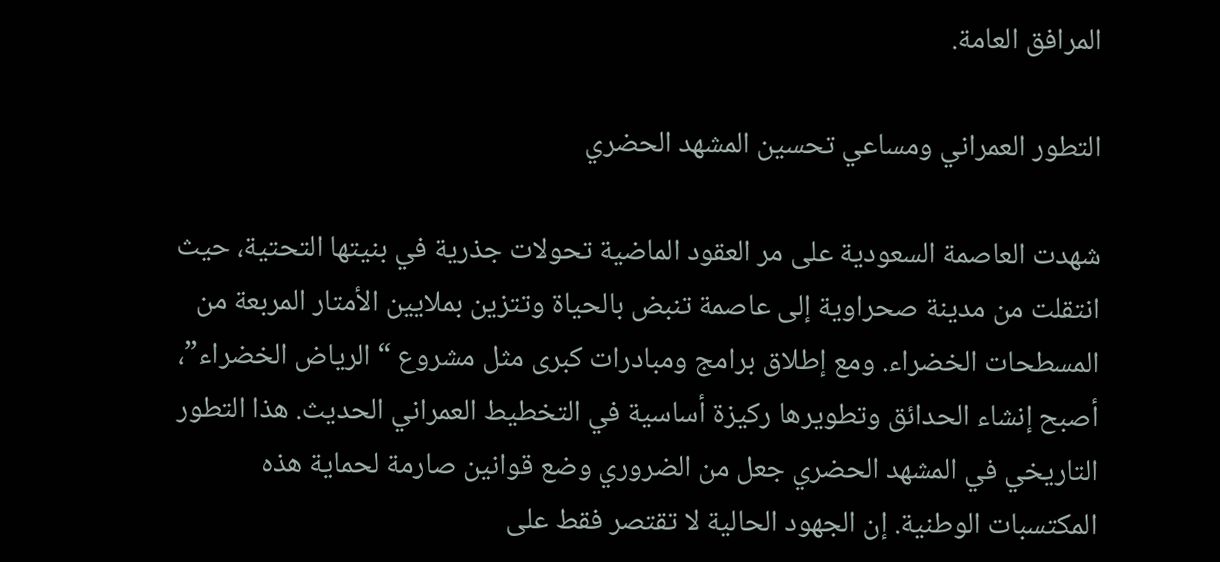المرافق العامة.

التطور العمراني ومساعي تحسين المشهد الحضري

شهدت العاصمة السعودية على مر العقود الماضية تحولات جذرية في بنيتها التحتية، حيث انتقلت من مدينة صحراوية إلى عاصمة تنبض بالحياة وتتزين بملايين الأمتار المربعة من المسطحات الخضراء. ومع إطلاق برامج ومبادرات كبرى مثل مشروع “الرياض الخضراء”، أصبح إنشاء الحدائق وتطويرها ركيزة أساسية في التخطيط العمراني الحديث. هذا التطور التاريخي في المشهد الحضري جعل من الضروري وضع قوانين صارمة لحماية هذه المكتسبات الوطنية. إن الجهود الحالية لا تقتصر فقط على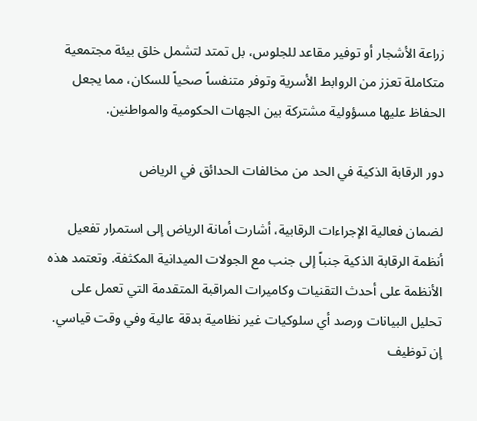زراعة الأشجار أو توفير مقاعد للجلوس، بل تمتد لتشمل خلق بيئة مجتمعية متكاملة تعزز من الروابط الأسرية وتوفر متنفساً صحياً للسكان، مما يجعل الحفاظ عليها مسؤولية مشتركة بين الجهات الحكومية والمواطنين.

دور الرقابة الذكية في الحد من مخالفات الحدائق في الرياض

لضمان فعالية الإجراءات الرقابية، أشارت أمانة الرياض إلى استمرار تفعيل أنظمة الرقابة الذكية جنباً إلى جنب مع الجولات الميدانية المكثفة. وتعتمد هذه الأنظمة على أحدث التقنيات وكاميرات المراقبة المتقدمة التي تعمل على تحليل البيانات ورصد أي سلوكيات غير نظامية بدقة عالية وفي وقت قياسي. إن توظيف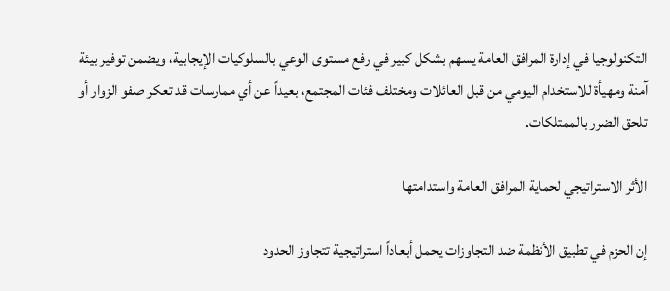التكنولوجيا في إدارة المرافق العامة يسهم بشكل كبير في رفع مستوى الوعي بالسلوكيات الإيجابية، ويضمن توفير بيئة آمنة ومهيأة للاستخدام اليومي من قبل العائلات ومختلف فئات المجتمع، بعيداً عن أي ممارسات قد تعكر صفو الزوار أو تلحق الضرر بالممتلكات.

الأثر الاستراتيجي لحماية المرافق العامة واستدامتها

إن الحزم في تطبيق الأنظمة ضد التجاوزات يحمل أبعاداً استراتيجية تتجاوز الحدود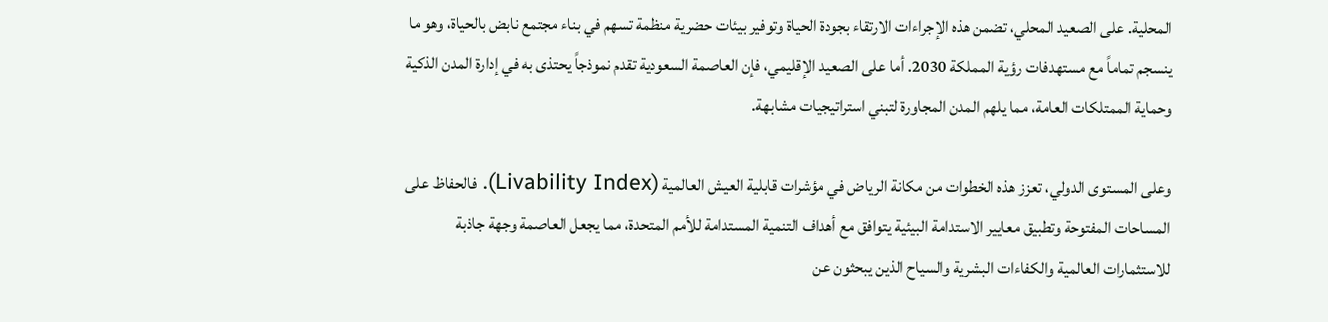المحلية. على الصعيد المحلي، تضمن هذه الإجراءات الارتقاء بجودة الحياة وتوفير بيئات حضرية منظمة تسهم في بناء مجتمع نابض بالحياة، وهو ما ينسجم تماماً مع مستهدفات رؤية المملكة 2030. أما على الصعيد الإقليمي، فإن العاصمة السعودية تقدم نموذجاً يحتذى به في إدارة المدن الذكية وحماية الممتلكات العامة، مما يلهم المدن المجاورة لتبني استراتيجيات مشابهة.

وعلى المستوى الدولي، تعزز هذه الخطوات من مكانة الرياض في مؤشرات قابلية العيش العالمية (Livability Index). فالحفاظ على المساحات المفتوحة وتطبيق معايير الاستدامة البيئية يتوافق مع أهداف التنمية المستدامة للأمم المتحدة، مما يجعل العاصمة وجهة جاذبة للاستثمارات العالمية والكفاءات البشرية والسياح الذين يبحثون عن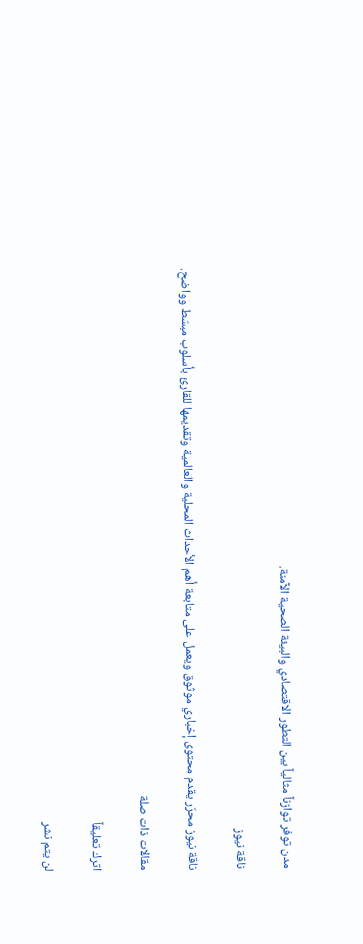مدن توفر توازناً مثالياً بين التطور الاقتصادي والبيئة الصحية الآمنة.

ناقة نيوز

ناقة نيوز محرّر يقدم محتوى إخباري موثوق ويعمل على متابعة أهم الأحداث المحلية والعالمية وتقديمها للقارئ بأسلوب مبسّط وواضح.

مقالات ذات صلة

اترك تعليقاً

لن يتم نشر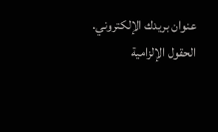عنوان بريدك الإلكتروني. الحقول الإلزامية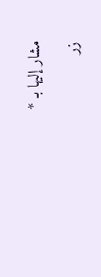مشار إليها بـ *

زر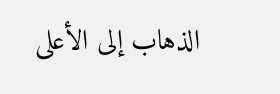الذهاب إلى الأعلى